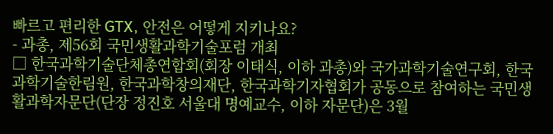빠르고 편리한 GTX, 안전은 어떻게 지키나요?
- 과총, 제56회 국민생활과학기술포럼 개최
□ 한국과학기술단체총연합회(회장 이태식, 이하 과총)와 국가과학기술연구회, 한국과학기술한림원, 한국과학창의재단, 한국과학기자협회가 공동으로 참여하는 국민생활과학자문단(단장 정진호 서울대 명예교수, 이하 자문단)은 3월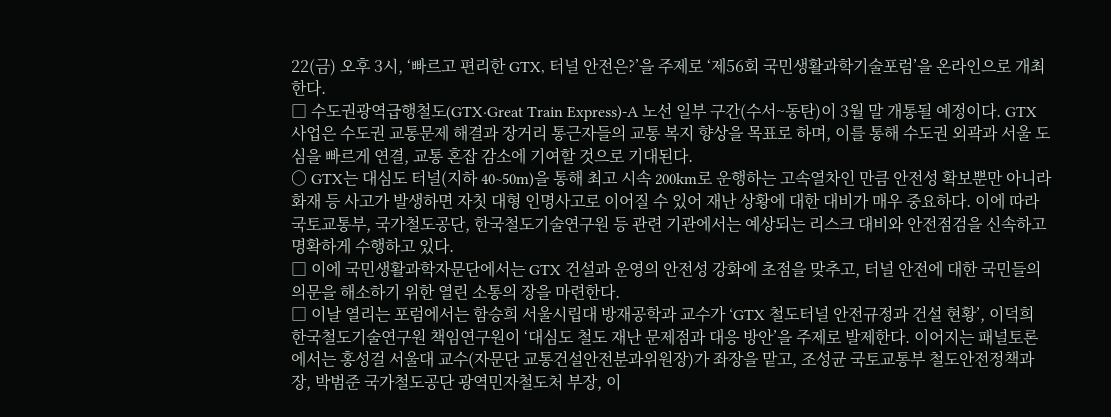22(금) 오후 3시, ‘빠르고 편리한 GTX, 터널 안전은?’을 주제로 ‘제56회 국민생활과학기술포럼’을 온라인으로 개최한다.
□ 수도권광역급행철도(GTX·Great Train Express)-A 노선 일부 구간(수서~동탄)이 3월 말 개통될 예정이다. GTX 사업은 수도권 교통문제 해결과 장거리 통근자들의 교통 복지 향상을 목표로 하며, 이를 통해 수도권 외곽과 서울 도심을 빠르게 연결, 교통 혼잡 감소에 기여할 것으로 기대된다.
○ GTX는 대심도 터널(지하 40~50m)을 통해 최고 시속 200km로 운행하는 고속열차인 만큼 안전성 확보뿐만 아니라 화재 등 사고가 발생하면 자칫 대형 인명사고로 이어질 수 있어 재난 상황에 대한 대비가 매우 중요하다. 이에 따라 국토교통부, 국가철도공단, 한국철도기술연구원 등 관련 기관에서는 예상되는 리스크 대비와 안전점검을 신속하고 명확하게 수행하고 있다.
□ 이에 국민생활과학자문단에서는 GTX 건설과 운영의 안전성 강화에 초점을 맞추고, 터널 안전에 대한 국민들의 의문을 해소하기 위한 열린 소통의 장을 마련한다.
□ 이날 열리는 포럼에서는 함승희 서울시립대 방재공학과 교수가 ‘GTX 철도터널 안전규정과 건설 현황’, 이덕희 한국철도기술연구원 책임연구원이 ‘대심도 철도 재난 문제점과 대응 방안’을 주제로 발제한다. 이어지는 패널토론에서는 홍성걸 서울대 교수(자문단 교통건설안전분과위원장)가 좌장을 맡고, 조성균 국토교통부 철도안전정책과장, 박범준 국가철도공단 광역민자철도처 부장, 이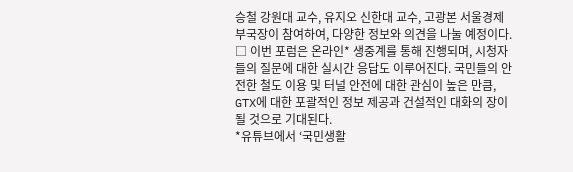승철 강원대 교수, 유지오 신한대 교수, 고광본 서울경제 부국장이 참여하여, 다양한 정보와 의견을 나눌 예정이다.
□ 이번 포럼은 온라인* 생중계를 통해 진행되며, 시청자들의 질문에 대한 실시간 응답도 이루어진다. 국민들의 안전한 철도 이용 및 터널 안전에 대한 관심이 높은 만큼, GTX에 대한 포괄적인 정보 제공과 건설적인 대화의 장이 될 것으로 기대된다.
*유튜브에서 ‘국민생활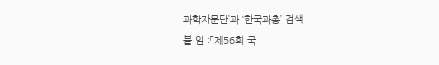과학자문단’과 ‘한국과총’ 검색
붙 임 :「제56회 국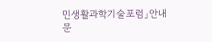민생활과학기술포럼」안내문